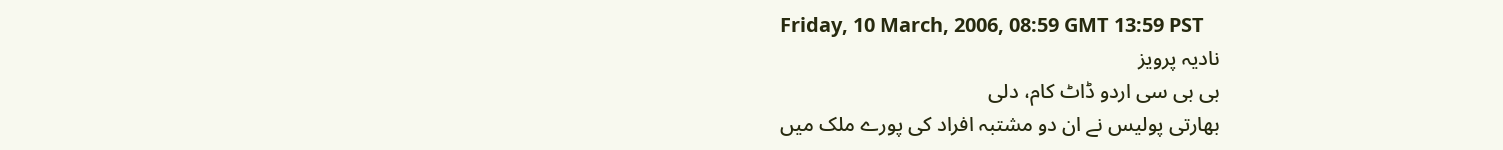Friday, 10 March, 2006, 08:59 GMT 13:59 PST
نادیہ پرویز
بی بی سی اردو ڈاٹ کام، دلی
بھارتی پولیس نے ان دو مشتبہ افراد کی پورے ملک میں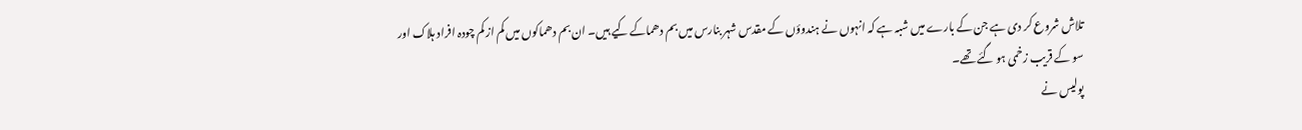تلاش شروع کر دی ہے جن کے بارے میں شبہ ہے کہ انہوں نے ہندوؤں کے مقدس شہر بنارس میں بم دھماکے کیے ہیں۔ ان بم دھماکوں میں کم از کم چودہ افراد ہلاک اور سو کے قریب زخمی ہو گئے تھے۔
پولیس نے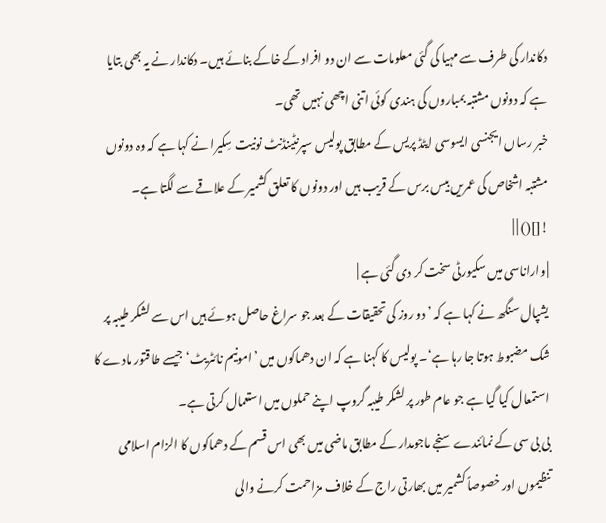دکاندار کی طرف سے مہیا کی گئی معلومات سے ان دو افراد کے خاکے بنائے ہیں۔ دکاندار نے یہ بھی بتایا ہے کہ دونوں مشتبہ بمباروں کی ہندی کوئی اتنی اچھی نہیں تھی۔
خبر رساں ایجنسی ایسوسی ایٹڈ پریس کے مطابق پولیس سپرنٹینڈنٹ نونیت سِکیرا نے کہا ہے کہ وہ دونوں مشتبہ اشخاص کی عمریں بیس برس کے قریب ہیں اور دونوں کا تعلق کشمیر کے علاقے سے لگتا ہے۔
![]() | |
| واراناسی میں سکیورٹی سخت کر دی گئی ہے |
یشپال سنگھ نے کہا ہے کہ ’دو روز کی تحقیقات کے بعد جو سراغ حاصل ہوئے ہیں اس سے لشکر طیبہ پر شک مضبوط ہوتا جا رہا ہے‘۔ پولیس کا کہنا ہے کہ ان دھماکوں میں ’امونیم نائٹریٹ‘ جیسے طاقتور مادے کا استمعال کیا گیا ہے جو عام طور پر لشکر طیبہ گروپ اپنے حملوں میں استعمال کرتی ہے۔
بی بی سی کے نمائندے سنجے ماجومدار کے مطابق ماضی میں بھی اس قسم کے دھماکوں کا الزام اسلامی تنظیموں اور خصوصاً کشمیر میں بھارتی راج کے خلاف مزاحمت کرنے والی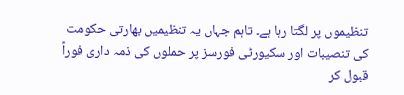تنظیموں پر لگتا رہا ہے۔ تاہم جہاں یہ تنظیمیں بھارتی حکومت کی تنصیبات اور سکیورٹی فورسز پر حملوں کی ذمہ داری فوراً قبول کر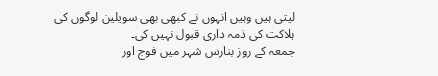لیتی ہیں وہیں انہوں نے کبھی بھی سویلین لوگوں کی ہلاکت کی ذمہ داری قبول نہیں کی۔
جمعہ کے روز بنارس شہر میں فوج اور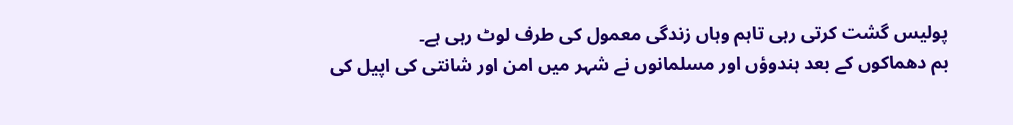پولیس گشت کرتی رہی تاہم وہاں زندگی معمول کی طرف لوٹ رہی ہے۔
بم دھماکوں کے بعد ہندوؤں اور مسلمانوں نے شہر میں امن اور شانتی کی اپیل کی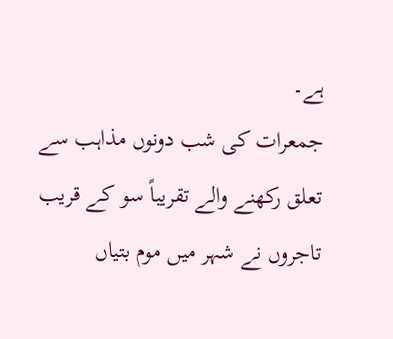ہے۔
جمعرات کی شب دونوں مذاہب سے تعلق رکھنے والے تقریباً سو کے قریب تاجروں نے شہر میں موم بتیاں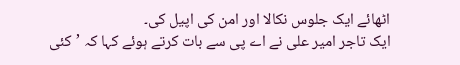اٹھائے ایک جلوس نکالا اور امن کی اپیل کی۔
ایک تاجر امیر علی نے اے پی سے بات کرتے ہوئے کہا کہ ’کئی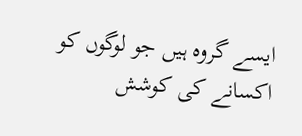ایسے گروہ ہیں جو لوگوں کو اکسانے کی کوشش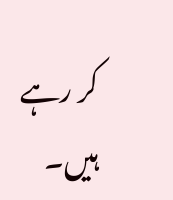کر رہے ہیں۔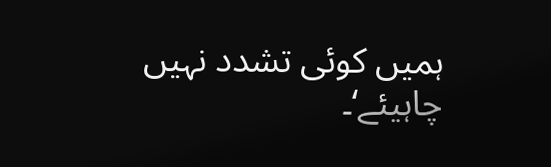ہمیں کوئی تشدد نہیں چاہیئے‘۔